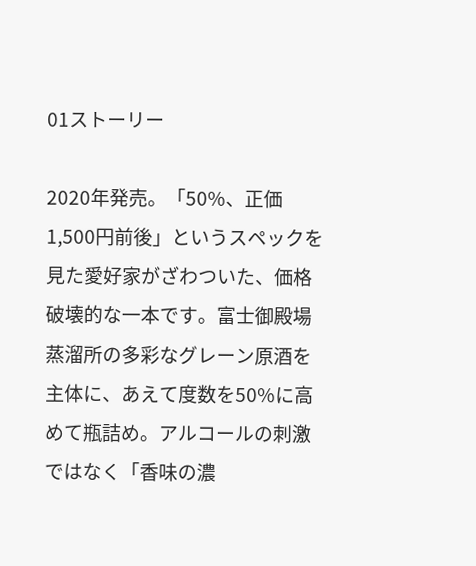01ストーリー

2020年発売。「50%、正価1,500円前後」というスペックを見た愛好家がざわついた、価格破壊的な一本です。富士御殿場蒸溜所の多彩なグレーン原酒を主体に、あえて度数を50%に高めて瓶詰め。アルコールの刺激ではなく「香味の濃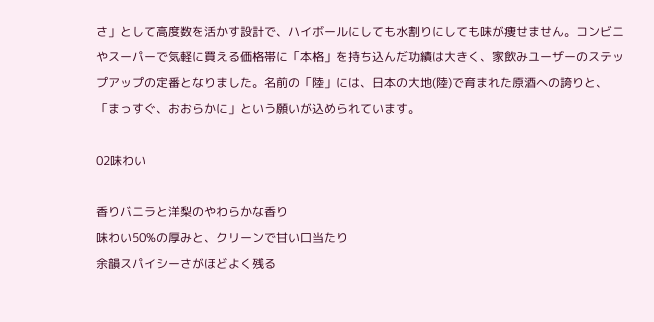さ」として高度数を活かす設計で、ハイボールにしても水割りにしても味が痩せません。コンビニやスーパーで気軽に買える価格帯に「本格」を持ち込んだ功績は大きく、家飲みユーザーのステップアップの定番となりました。名前の「陸」には、日本の大地(陸)で育まれた原酒への誇りと、「まっすぐ、おおらかに」という願いが込められています。

02味わい

香りバニラと洋梨のやわらかな香り
味わい50%の厚みと、クリーンで甘い口当たり
余韻スパイシーさがほどよく残る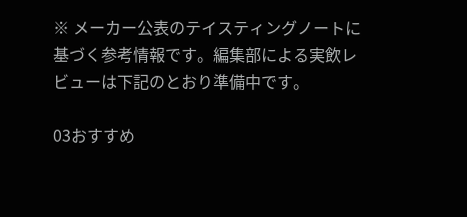※ メーカー公表のテイスティングノートに基づく参考情報です。編集部による実飲レビューは下記のとおり準備中です。

03おすすめ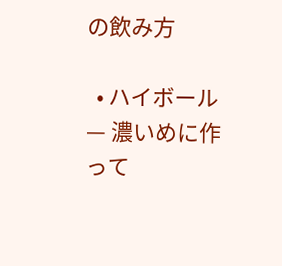の飲み方

  • ハイボール — 濃いめに作って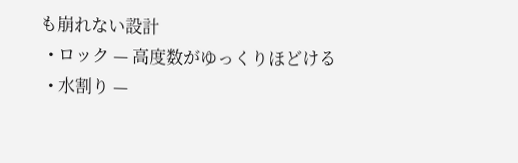も崩れない設計
  • ロック — 高度数がゆっくりほどける
  • 水割り —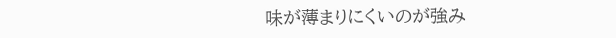味が薄まりにくいのが強み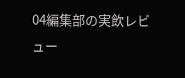04編集部の実飲レビュー